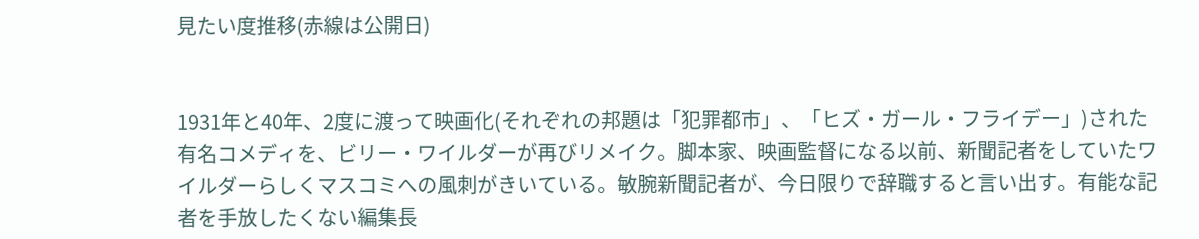見たい度推移(赤線は公開日)


1931年と40年、2度に渡って映画化(それぞれの邦題は「犯罪都市」、「ヒズ・ガール・フライデー」)された有名コメディを、ビリー・ワイルダーが再びリメイク。脚本家、映画監督になる以前、新聞記者をしていたワイルダーらしくマスコミへの風刺がきいている。敏腕新聞記者が、今日限りで辞職すると言い出す。有能な記者を手放したくない編集長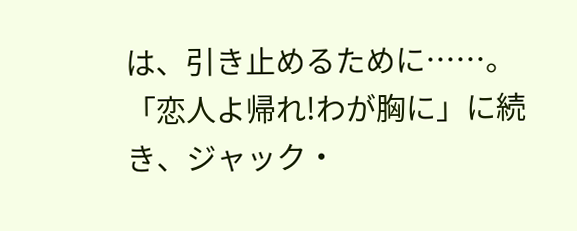は、引き止めるために……。「恋人よ帰れ!わが胸に」に続き、ジャック・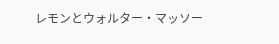レモンとウォルター・マッソー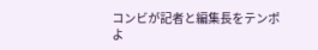コンビが記者と編集長をテンポよ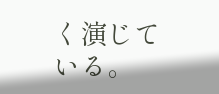く演じている。